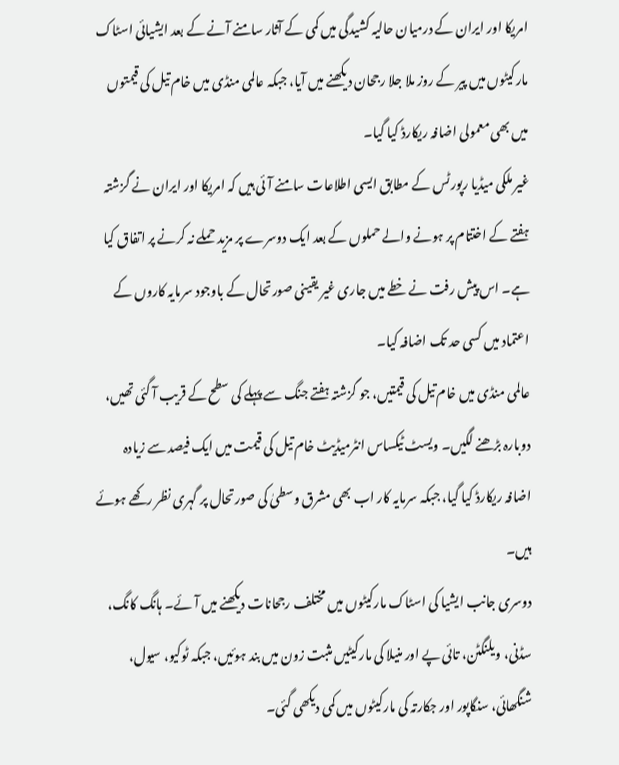امریکا اور ایران کے درمیان حالیہ کشیدگی میں کمی کے آثار سامنے آنے کے بعد ایشیائی اسٹاک مارکیٹوں میں پیر کے روز ملا جلا رجحان دیکھنے میں آیا، جبکہ عالمی منڈی میں خام تیل کی قیمتوں میں بھی معمولی اضافہ ریکارڈ کیا گیا۔
غیر ملکی میڈیا رپورٹس کے مطابق ایسی اطلاعات سامنے آئی ہیں کہ امریکا اور ایران نے گزشتہ ہفتے کے اختتام پر ہونے والے حملوں کے بعد ایک دوسرے پر مزید حملے نہ کرنے پر اتفاق کیا ہے۔ اس پیش رفت نے خطے میں جاری غیر یقینی صورتحال کے باوجود سرمایہ کاروں کے اعتماد میں کسی حد تک اضافہ کیا۔
عالمی منڈی میں خام تیل کی قیمتیں، جو گزشتہ ہفتے جنگ سے پہلے کی سطح کے قریب آ گئی تھیں، دوبارہ بڑھنے لگیں۔ ویسٹ ٹیکساس انٹرمیڈیٹ خام تیل کی قیمت میں ایک فیصد سے زیادہ اضافہ ریکارڈ کیا گیا، جبکہ سرمایہ کار اب بھی مشرق وسطیٰ کی صورتحال پر گہری نظر رکھے ہوئے ہیں۔
دوسری جانب ایشیا کی اسٹاک مارکیٹوں میں مختلف رجحانات دیکھنے میں آئے۔ ہانگ کانگ، سڈنی، ویلنگٹن، تائی پے اور منیلا کی مارکیٹیں مثبت زون میں بند ہوئیں، جبکہ ٹوکیو، سیول، شنگھائی، سنگاپور اور جکارتہ کی مارکیٹوں میں کمی دیکھی گئی۔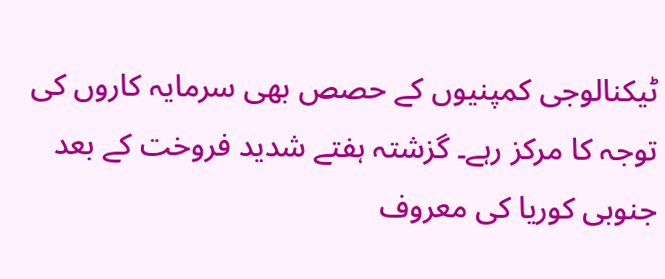ٹیکنالوجی کمپنیوں کے حصص بھی سرمایہ کاروں کی توجہ کا مرکز رہے۔ گزشتہ ہفتے شدید فروخت کے بعد جنوبی کوریا کی معروف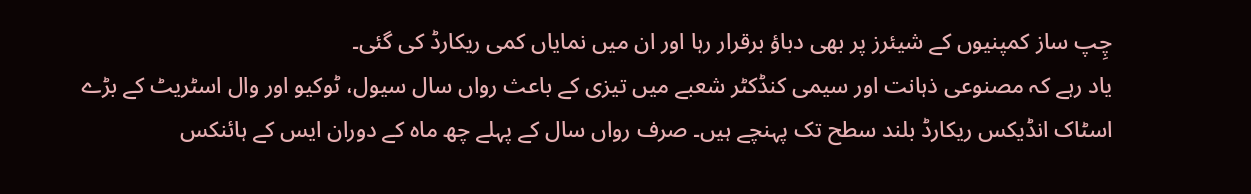چِپ ساز کمپنیوں کے شیئرز پر بھی دباؤ برقرار رہا اور ان میں نمایاں کمی ریکارڈ کی گئی۔
یاد رہے کہ مصنوعی ذہانت اور سیمی کنڈکٹر شعبے میں تیزی کے باعث رواں سال سیول، ٹوکیو اور وال اسٹریٹ کے بڑے اسٹاک انڈیکس ریکارڈ بلند سطح تک پہنچے ہیں۔ صرف رواں سال کے پہلے چھ ماہ کے دوران ایس کے ہائنکس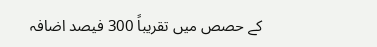کے حصص میں تقریباً 300 فیصد اضافہ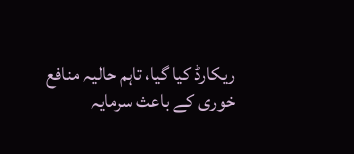ریکارڈ کیا گیا، تاہم حالیہ منافع خوری کے باعث سرمایہ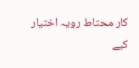کار محتاط رویہ اختیار کیے